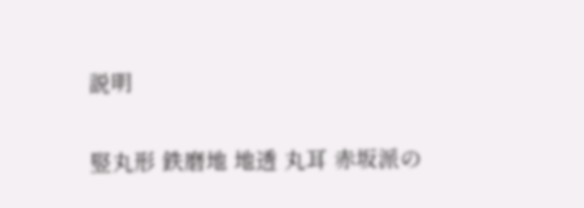説明

竪丸形 鉄磨地 地透 丸耳 赤坂派の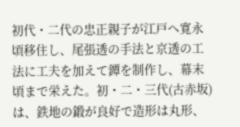初代・二代の忠正親子が江戸へ寛永頃移住し、尾張透の手法と京透の工法に工夫を加えて鐔を制作し、幕末頃まで栄えた。初・二・三代(古赤坂)は、鉄地の鍛が良好で造形は丸形、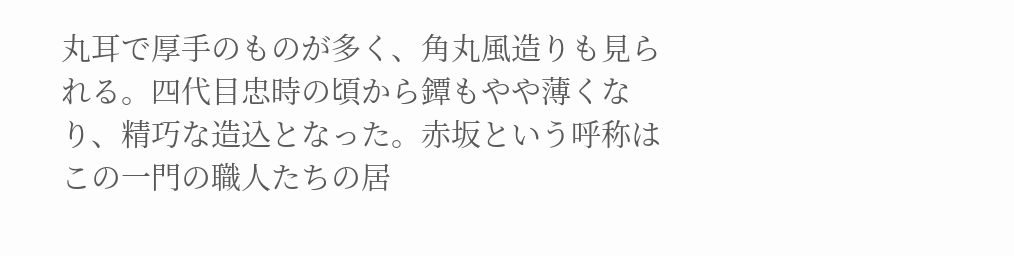丸耳で厚手のものが多く、角丸風造りも見られる。四代目忠時の頃から鐔もやや薄くなり、精巧な造込となった。赤坂という呼称はこの一門の職人たちの居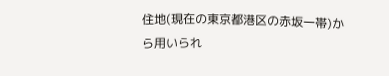住地(現在の東京都港区の赤坂一帯)から用いられ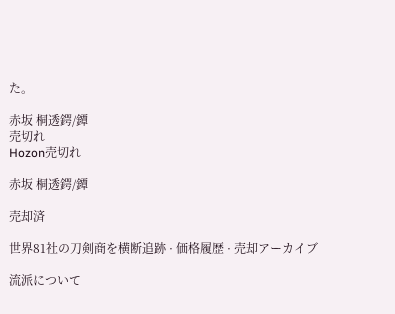た。

赤坂 桐透鍔/鐔
売切れ
Hozon売切れ

赤坂 桐透鍔/鐔

売却済

世界81社の刀剣商を横断追跡 · 価格履歴 · 売却アーカイブ

流派について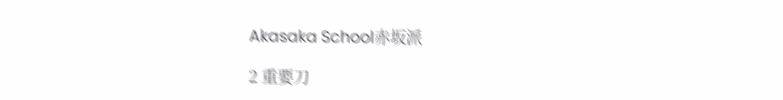Akasaka School赤坂派

2 重要刀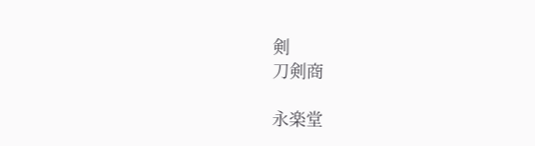剣
刀剣商

永楽堂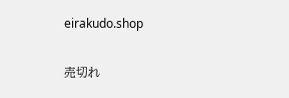eirakudo.shop

売切れ